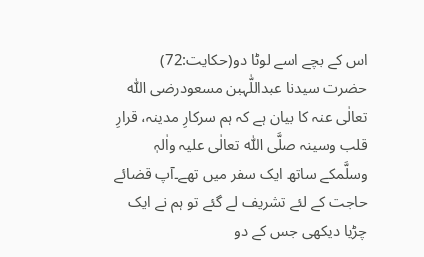اس کے بچے اسے لوٹا دو(حکایت:72)
حضرت سیدنا عبداللّٰہبن مسعودرضی اللّٰہ تعالٰی عنہ کا بیان ہے کہ ہم سرکارِ مدینہ، قرارِ قلب وسینہ صلَّی اللّٰہ تعالٰی علیہ واٰلہٖ وسلَّمکے ساتھ ایک سفر میں تھے۔آپ قضائے حاجت کے لئے تشریف لے گئے تو ہم نے ایک چڑیا دیکھی جس کے دو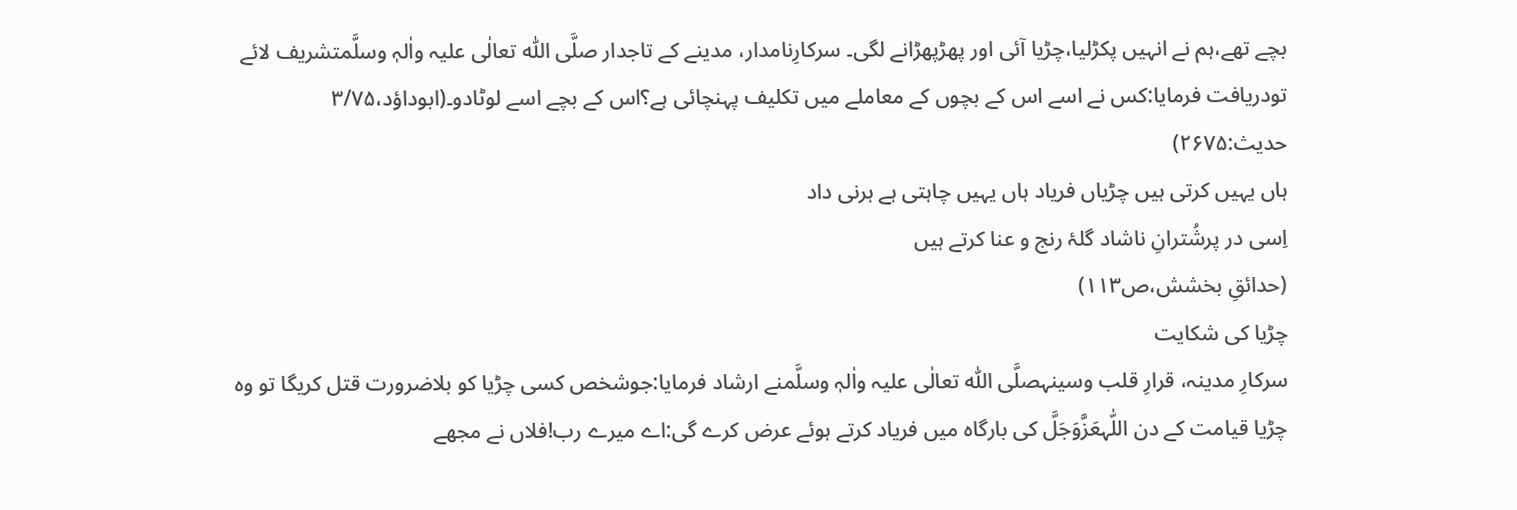بچے تھے،ہم نے انہیں پکڑلیا،چڑیا آئی اور پھڑپھڑانے لگی۔ سرکارِنامدار، مدینے کے تاجدار صلَّی اللّٰہ تعالٰی علیہ واٰلہٖ وسلَّمتشریف لائے تودریافت فرمایا:کس نے اسے اس کے بچوں کے معاملے میں تکلیف پہنچائی ہے؟اس کے بچے اسے لوٹادو۔(ابوداؤد،۳/۷۵ حدیث:۲۶۷۵)
ہاں یہیں کرتی ہیں چڑیاں فریاد ہاں یہیں چاہتی ہے ہرنی داد
اِسی در پرشُترانِ ناشاد گلۂ رنج و عنا کرتے ہیں
(حدائقِ بخشش،ص۱۱۳)
چڑیا کی شکایت
سرکارِ مدینہ، قرارِ قلب وسینہصلَّی اللّٰہ تعالٰی علیہ واٰلہٖ وسلَّمنے ارشاد فرمایا:جوشخص کسی چڑیا کو بلاضرورت قتل کریگا تو وہ چڑیا قیامت کے دن اللّٰہعَزَّوَجَلَّ کی بارگاہ میں فریاد کرتے ہوئے عرض کرے گی:اے میرے رب!فلاں نے مجھے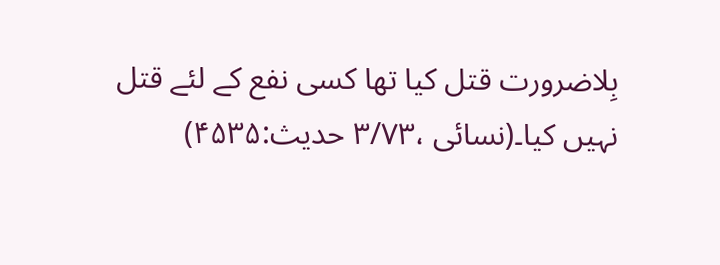بِلاضرورت قتل کیا تھا کسی نفع کے لئے قتل نہیں کیا۔(نسائی ،۳/۷۳ حدیث:۴۵۳۵)